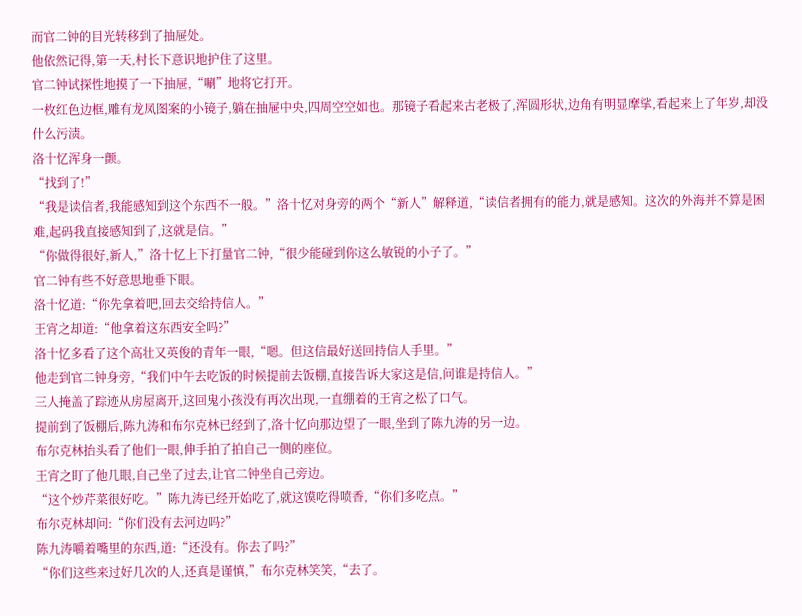而官二钟的目光转移到了抽屉处。
他依然记得,第一天,村长下意识地护住了这里。
官二钟试探性地摸了一下抽屉,“唰”地将它打开。
一枚红色边框,雕有龙凤图案的小镜子,躺在抽屉中央,四周空空如也。那镜子看起来古老极了,浑圆形状,边角有明显摩挲,看起来上了年岁,却没什么污渍。
洛十忆浑身一颤。
“找到了!”
“我是读信者,我能感知到这个东西不一般。”洛十忆对身旁的两个“新人”解释道,“读信者拥有的能力,就是感知。这次的外海并不算是困难,起码我直接感知到了,这就是信。”
“你做得很好,新人,”洛十忆上下打量官二钟,“很少能碰到你这么敏锐的小子了。”
官二钟有些不好意思地垂下眼。
洛十忆道:“你先拿着吧,回去交给持信人。”
王宵之却道:“他拿着这东西安全吗?”
洛十忆多看了这个高壮又英俊的青年一眼,“嗯。但这信最好送回持信人手里。”
他走到官二钟身旁,“我们中午去吃饭的时候提前去饭棚,直接告诉大家这是信,问谁是持信人。”
三人掩盖了踪迹从房屋离开,这回鬼小孩没有再次出现,一直绷着的王宵之松了口气。
提前到了饭棚后,陈九涛和布尔克林已经到了,洛十忆向那边望了一眼,坐到了陈九涛的另一边。
布尔克林抬头看了他们一眼,伸手拍了拍自己一侧的座位。
王宵之盯了他几眼,自己坐了过去,让官二钟坐自己旁边。
“这个炒芹菜很好吃。”陈九涛已经开始吃了,就这馍吃得喷香,“你们多吃点。”
布尔克林却问:“你们没有去河边吗?”
陈九涛嚼着嘴里的东西,道:“还没有。你去了吗?”
“你们这些来过好几次的人,还真是谨慎,”布尔克林笑笑,“去了。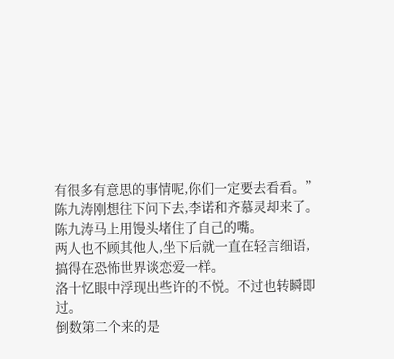有很多有意思的事情呢,你们一定要去看看。”
陈九涛刚想往下问下去,李诺和齐慕灵却来了。陈九涛马上用馒头堵住了自己的嘴。
两人也不顾其他人,坐下后就一直在轻言细语,搞得在恐怖世界谈恋爱一样。
洛十忆眼中浮现出些许的不悦。不过也转瞬即过。
倒数第二个来的是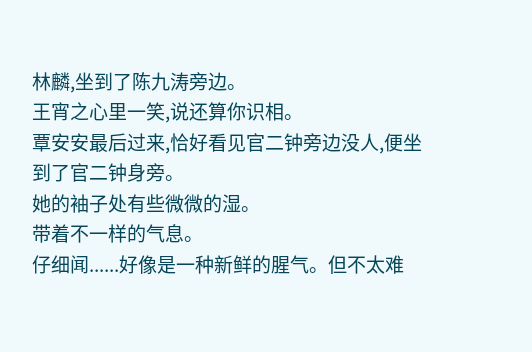林麟,坐到了陈九涛旁边。
王宵之心里一笑,说还算你识相。
覃安安最后过来,恰好看见官二钟旁边没人,便坐到了官二钟身旁。
她的袖子处有些微微的湿。
带着不一样的气息。
仔细闻......好像是一种新鲜的腥气。但不太难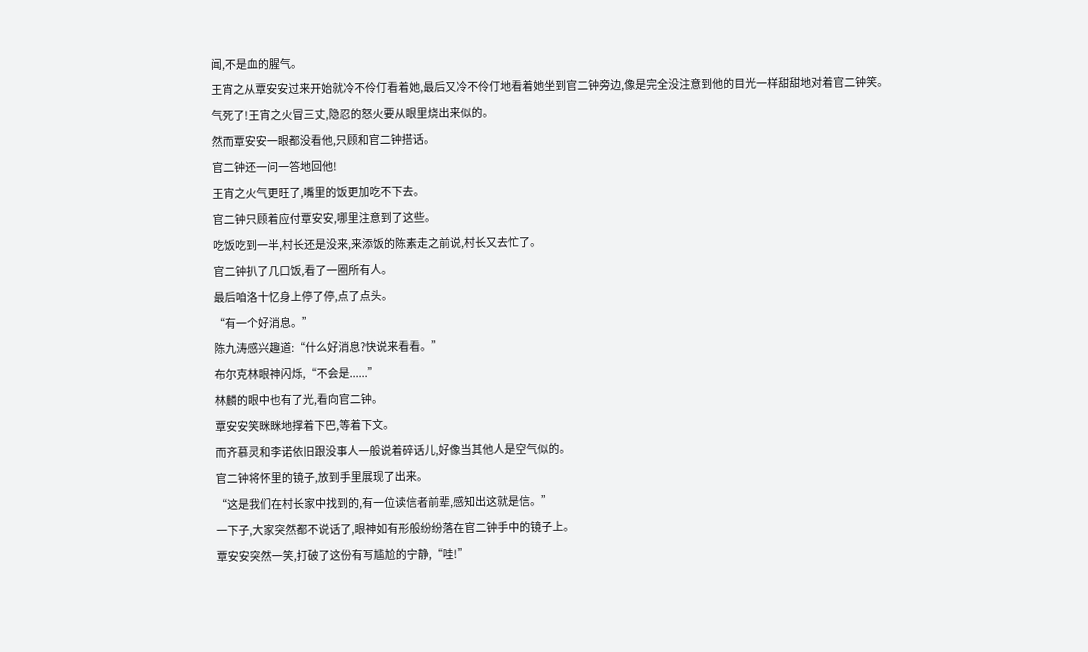闻,不是血的腥气。
王宵之从覃安安过来开始就冷不伶仃看着她,最后又冷不伶仃地看着她坐到官二钟旁边,像是完全没注意到他的目光一样甜甜地对着官二钟笑。
气死了!王宵之火冒三丈,隐忍的怒火要从眼里烧出来似的。
然而覃安安一眼都没看他,只顾和官二钟搭话。
官二钟还一问一答地回他!
王宵之火气更旺了,嘴里的饭更加吃不下去。
官二钟只顾着应付覃安安,哪里注意到了这些。
吃饭吃到一半,村长还是没来,来添饭的陈素走之前说,村长又去忙了。
官二钟扒了几口饭,看了一圈所有人。
最后咱洛十忆身上停了停,点了点头。
“有一个好消息。”
陈九涛感兴趣道:“什么好消息?快说来看看。”
布尔克林眼神闪烁,“不会是......”
林麟的眼中也有了光,看向官二钟。
覃安安笑眯眯地撑着下巴,等着下文。
而齐慕灵和李诺依旧跟没事人一般说着碎话儿,好像当其他人是空气似的。
官二钟将怀里的镜子,放到手里展现了出来。
“这是我们在村长家中找到的,有一位读信者前辈,感知出这就是信。”
一下子,大家突然都不说话了,眼神如有形般纷纷落在官二钟手中的镜子上。
覃安安突然一笑,打破了这份有写尴尬的宁静,“哇!”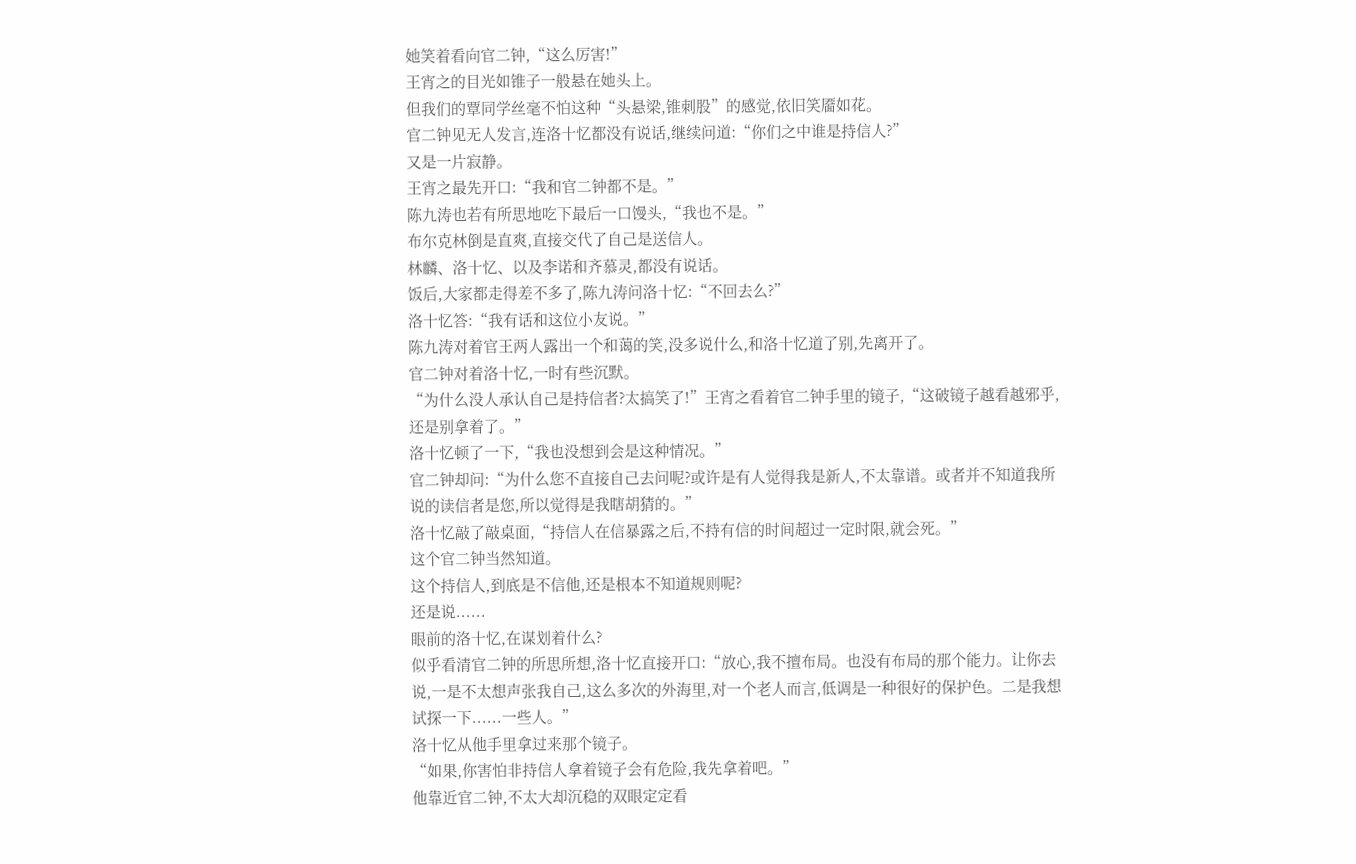她笑着看向官二钟,“这么厉害!”
王宵之的目光如锥子一般悬在她头上。
但我们的覃同学丝毫不怕这种“头悬梁,锥刺股”的感觉,依旧笑靥如花。
官二钟见无人发言,连洛十忆都没有说话,继续问道:“你们之中谁是持信人?”
又是一片寂静。
王宵之最先开口:“我和官二钟都不是。”
陈九涛也若有所思地吃下最后一口馒头,“我也不是。”
布尔克林倒是直爽,直接交代了自己是送信人。
林麟、洛十忆、以及李诺和齐慕灵,都没有说话。
饭后,大家都走得差不多了,陈九涛问洛十忆:“不回去么?”
洛十忆答:“我有话和这位小友说。”
陈九涛对着官王两人露出一个和蔼的笑,没多说什么,和洛十忆道了别,先离开了。
官二钟对着洛十忆,一时有些沉默。
“为什么没人承认自己是持信者?太搞笑了!”王宵之看着官二钟手里的镜子,“这破镜子越看越邪乎,还是别拿着了。”
洛十忆顿了一下,“我也没想到会是这种情况。”
官二钟却问:“为什么您不直接自己去问呢?或许是有人觉得我是新人,不太靠谱。或者并不知道我所说的读信者是您,所以觉得是我瞎胡猜的。”
洛十忆敲了敲桌面,“持信人在信暴露之后,不持有信的时间超过一定时限,就会死。”
这个官二钟当然知道。
这个持信人,到底是不信他,还是根本不知道规则呢?
还是说......
眼前的洛十忆,在谋划着什么?
似乎看清官二钟的所思所想,洛十忆直接开口:“放心,我不擅布局。也没有布局的那个能力。让你去说,一是不太想声张我自己,这么多次的外海里,对一个老人而言,低调是一种很好的保护色。二是我想试探一下......一些人。”
洛十忆从他手里拿过来那个镜子。
“如果,你害怕非持信人拿着镜子会有危险,我先拿着吧。”
他靠近官二钟,不太大却沉稳的双眼定定看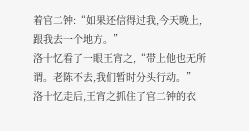着官二钟:“如果还信得过我,今天晚上,跟我去一个地方。”
洛十忆看了一眼王宵之,“带上他也无所谓。老陈不去,我们暂时分头行动。”
洛十忆走后,王宵之抓住了官二钟的衣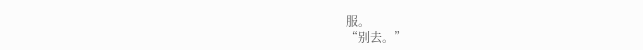服。
“别去。”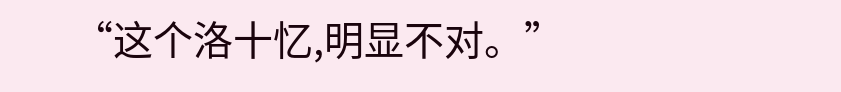“这个洛十忆,明显不对。”